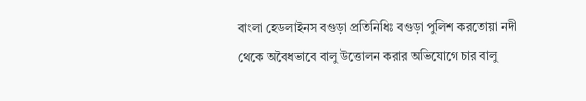বাংলা হেডলাইনস বগুড়া প্রতিনিধিঃ বগুড়া পুলিশ করতোয়া নদী থেকে অবৈধভাবে বালু উত্তোলন করার অভিযোগে চার বালু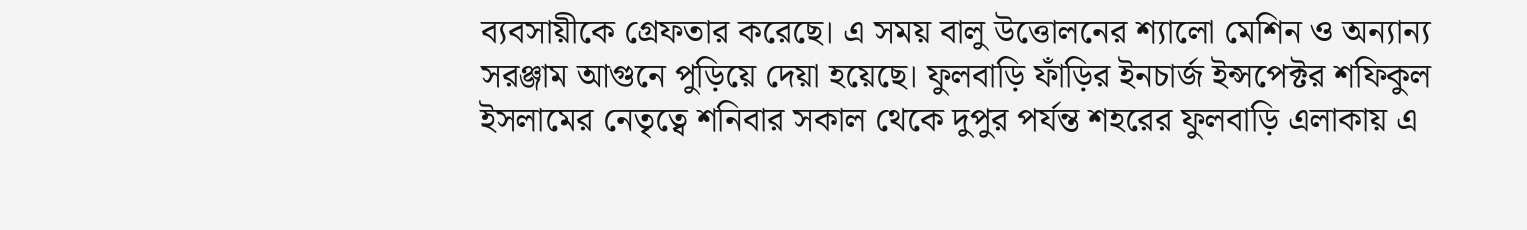ব্যবসায়ীকে গ্রেফতার করেছে। এ সময় বালু উত্তোলনের শ্যালো মেশিন ও অন্যান্য সরঞ্জাম আগুনে পুড়িয়ে দেয়া হয়েছে। ফুলবাড়ি ফাঁড়ির ইনচার্জ ইন্সপেক্টর শফিকুল ইসলামের নেতৃত্বে শনিবার সকাল থেকে দুপুর পর্যন্ত শহরের ফুলবাড়ি এলাকায় এ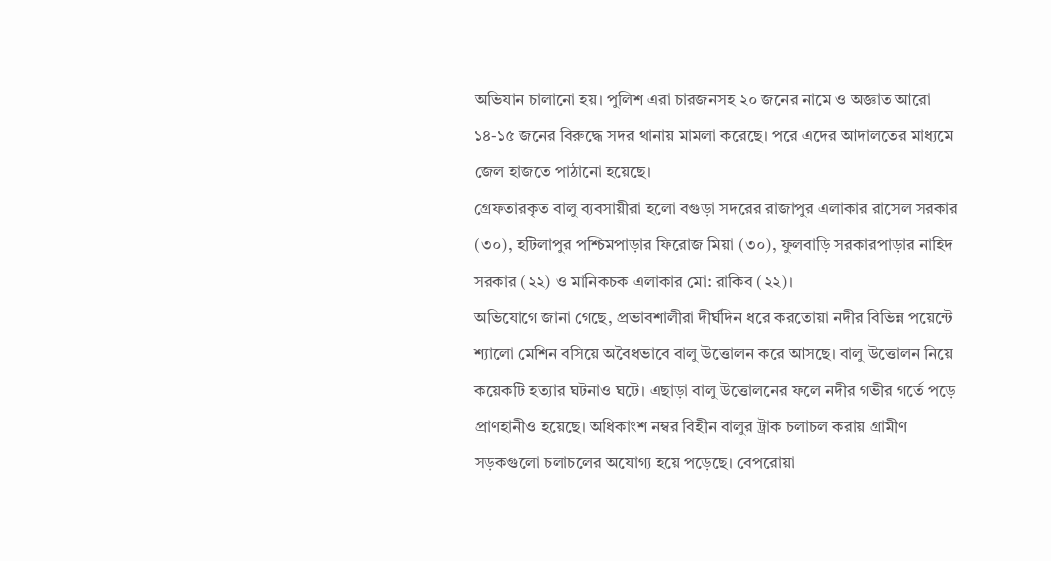অভিযান চালানো হয়। পুলিশ এরা চারজনসহ ২০ জনের নামে ও অজ্ঞাত আরো ১৪-১৫ জনের বিরুদ্ধে সদর থানায় মামলা করেছে। পরে এদের আদালতের মাধ্যমে জেল হাজতে পাঠানো হয়েছে।
গ্রেফতারকৃত বালু ব্যবসায়ীরা হলো বগুড়া সদরের রাজাপুর এলাকার রাসেল সরকার (৩০), হটিলাপুর পশ্চিমপাড়ার ফিরোজ মিয়া (৩০), ফুলবাড়ি সরকারপাড়ার নাহিদ সরকার (২২) ও মানিকচক এলাকার মো: রাকিব (২২)।
অভিযোগে জানা গেছে, প্রভাবশালীরা দীর্ঘদিন ধরে করতোয়া নদীর বিভিন্ন পয়েন্টে শ্যালো মেশিন বসিয়ে অবৈধভাবে বালু উত্তোলন করে আসছে। বালু উত্তোলন নিয়ে কয়েকটি হত্যার ঘটনাও ঘটে। এছাড়া বালু উত্তোলনের ফলে নদীর গভীর গর্তে পড়ে প্রাণহানীও হয়েছে। অধিকাংশ নম্বর বিহীন বালুর ট্রাক চলাচল করায় গ্রামীণ সড়কগুলো চলাচলের অযোগ্য হয়ে পড়েছে। বেপরোয়া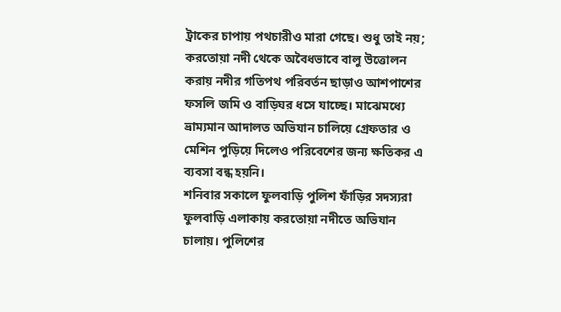ট্রাকের চাপায় পথচারীও মারা গেছে। শুধু তাই নয়; করতোয়া নদী থেকে অবৈধভাবে বালু উত্তোলন করায় নদীর গতিপথ পরিবর্তন ছাড়াও আশপাশের ফসলি জমি ও বাড়িঘর ধসে যাচ্ছে। মাঝেমধ্যে ভ্রাম্যমান আদালত অভিযান চালিয়ে গ্রেফতার ও মেশিন পুড়িয়ে দিলেও পরিবেশের জন্য ক্ষতিকর এ ব্যবসা বন্ধ হয়নি।
শনিবার সকালে ফুলবাড়ি পুলিশ ফাঁড়ির সদস্যরা ফুলবাড়ি এলাকায় করতোয়া নদীতে অভিযান চালায়। পুলিশের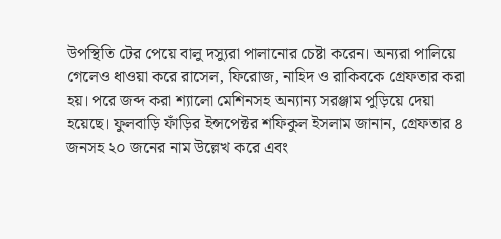উপস্থিতি টের পেয়ে বালু দস্যুরা পালানোর চেষ্টা করেন। অন্যরা পালিয়ে গেলেও ধাওয়া করে রাসেল, ফিরোজ, নাহিদ ও রাকিবকে গ্রেফতার করা হয়। পরে জব্দ করা শ্যালো মেশিনসহ অন্যান্য সরঞ্জাম পুড়িয়ে দেয়া হয়েছে। ফুলবাড়ি ফাঁড়ির ইন্সপেক্টর শফিকুল ইসলাম জানান, গ্রেফতার ৪ জনসহ ২০ জনের নাম উল্লেখ করে এবং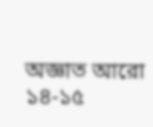অজ্ঞাত আরো ১৪-১৫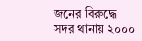জনের বিরুদ্ধে সদর থানায় ২০০০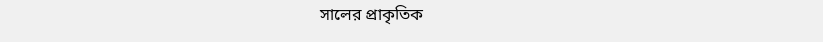সালের প্রাকৃতিক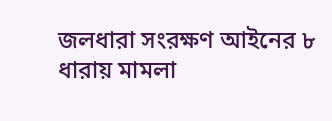জলধারা সংরক্ষণ আইনের ৮ ধারায় মামলা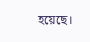হয়েছে।